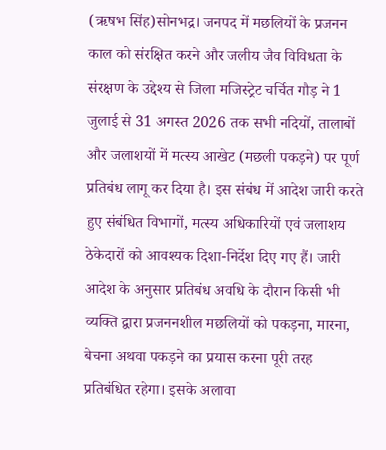(ऋषभ सिंह)सोनभद्र। जनपद में मछलियों के प्रजनन काल को संरक्षित करने और जलीय जैव विविधता के संरक्षण के उद्देश्य से जिला मजिस्ट्रेट चर्चित गौड़ ने 1 जुलाई से 31 अगस्त 2026 तक सभी नदियों, तालाबों और जलाशयों में मत्स्य आखेट (मछली पकड़ने) पर पूर्ण प्रतिबंध लागू कर दिया है। इस संबंध में आदेश जारी करते हुए संबंधित विभागों, मत्स्य अधिकारियों एवं जलाशय ठेकेदारों को आवश्यक दिशा-निर्देश दिए गए हैं। जारी आदेश के अनुसार प्रतिबंध अवधि के दौरान किसी भी व्यक्ति द्वारा प्रजननशील मछलियों को पकड़ना, मारना, बेचना अथवा पकड़ने का प्रयास करना पूरी तरह प्रतिबंधित रहेगा। इसके अलावा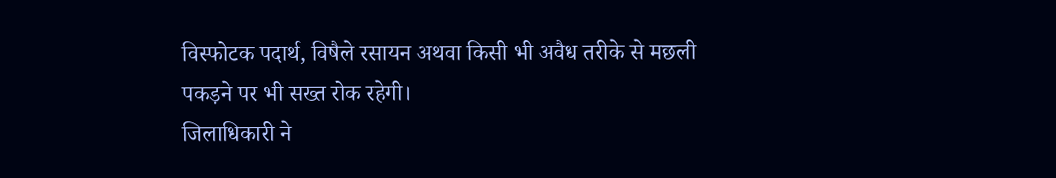विस्फोटक पदार्थ, विषैले रसायन अथवा किसी भी अवैध तरीके से मछली पकड़ने पर भी सख्त रोक रहेगी।
जिलाधिकारी ने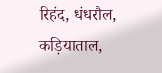रिहंद, धंधरौल, कड़ियाताल,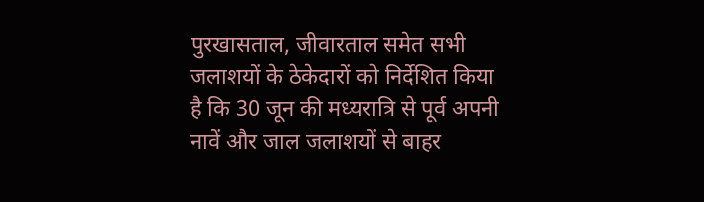पुरखासताल, जीवारताल समेत सभी जलाशयों के ठेकेदारों को निर्देशित किया है कि 30 जून की मध्यरात्रि से पूर्व अपनी नावें और जाल जलाशयों से बाहर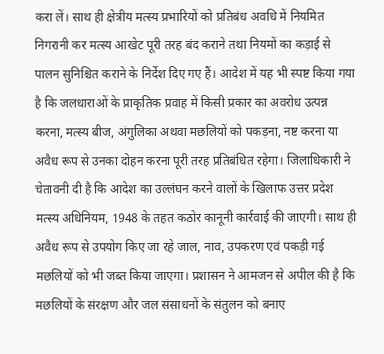करा लें। साथ ही क्षेत्रीय मत्स्य प्रभारियों को प्रतिबंध अवधि में नियमित निगरानी कर मत्स्य आखेट पूरी तरह बंद कराने तथा नियमों का कड़ाई से पालन सुनिश्चित कराने के निर्देश दिए गए हैं। आदेश में यह भी स्पष्ट किया गया है कि जलधाराओं के प्राकृतिक प्रवाह में किसी प्रकार का अवरोध उत्पन्न करना, मत्स्य बीज, अंगुलिका अथवा मछलियों को पकड़ना, नष्ट करना या अवैध रूप से उनका दोहन करना पूरी तरह प्रतिबंधित रहेगा। जिलाधिकारी ने चेतावनी दी है कि आदेश का उल्लंघन करने वालों के खिलाफ उत्तर प्रदेश मत्स्य अधिनियम, 1948 के तहत कठोर कानूनी कार्रवाई की जाएगी। साथ ही अवैध रूप से उपयोग किए जा रहे जाल, नाव, उपकरण एवं पकड़ी गई मछलियों को भी जब्त किया जाएगा। प्रशासन ने आमजन से अपील की है कि मछलियों के संरक्षण और जल संसाधनों के संतुलन को बनाए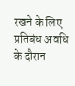रखने के लिए प्रतिबंध अवधि के दौरान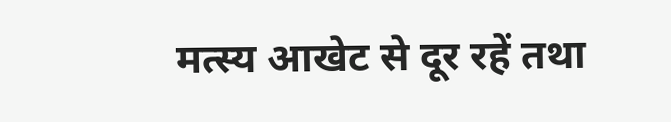मत्स्य आखेट से दूर रहें तथा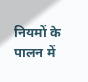नियमों के पालन में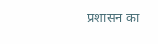प्रशासन का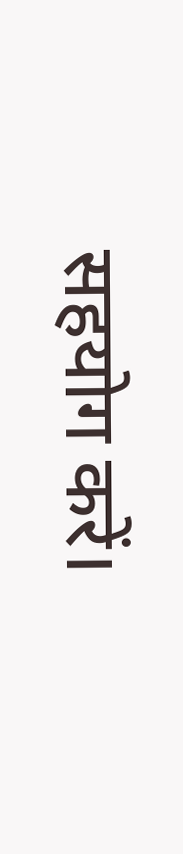सहयोग करें।